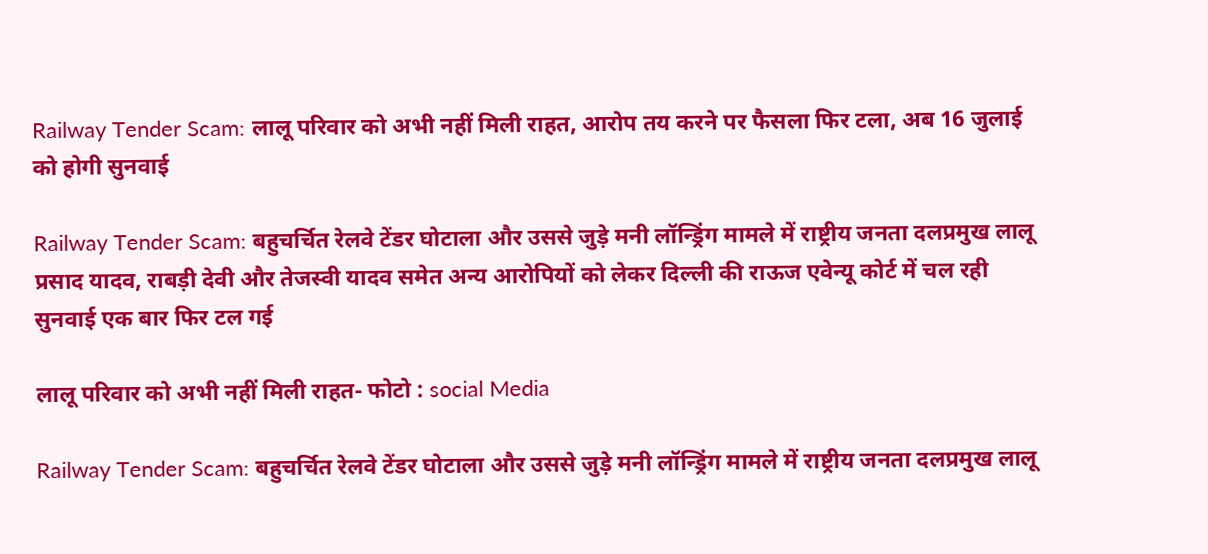Railway Tender Scam: लालू परिवार को अभी नहीं मिली राहत, आरोप तय करने पर फैसला फिर टला, अब 16 जुलाई को होगी सुनवाई

Railway Tender Scam: बहुचर्चित रेलवे टेंडर घोटाला और उससे जुड़े मनी लॉन्ड्रिंग मामले में राष्ट्रीय जनता दलप्रमुख लालू प्रसाद यादव, राबड़ी देवी और तेजस्वी यादव समेत अन्य आरोपियों को लेकर दिल्ली की राऊज एवेन्यू कोर्ट में चल रही सुनवाई एक बार फिर टल गई

लालू परिवार को अभी नहीं मिली राहत- फोटो : social Media

Railway Tender Scam: बहुचर्चित रेलवे टेंडर घोटाला और उससे जुड़े मनी लॉन्ड्रिंग मामले में राष्ट्रीय जनता दलप्रमुख लालू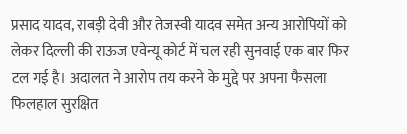प्रसाद यादव, राबड़ी देवी और तेजस्वी यादव समेत अन्य आरोपियों को लेकर दिल्ली की राऊज एवेन्यू कोर्ट में चल रही सुनवाई एक बार फिर टल गई है। अदालत ने आरोप तय करने के मुद्दे पर अपना फैसला फिलहाल सुरक्षित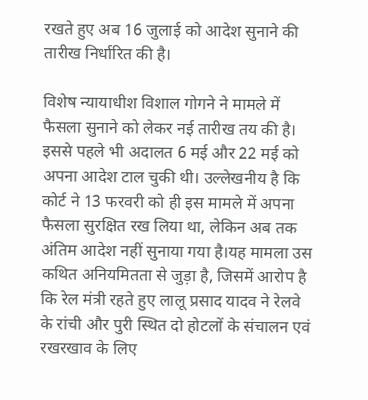रखते हुए अब 16 जुलाई को आदेश सुनाने की तारीख निर्धारित की है।

विशेष न्यायाधीश विशाल गोगने ने मामले में फैसला सुनाने को लेकर नई तारीख तय की है। इससे पहले भी अदालत 6 मई और 22 मई को अपना आदेश टाल चुकी थी। उल्लेखनीय है कि कोर्ट ने 13 फरवरी को ही इस मामले में अपना फैसला सुरक्षित रख लिया था, लेकिन अब तक अंतिम आदेश नहीं सुनाया गया है।यह मामला उस कथित अनियमितता से जुड़ा है, जिसमें आरोप है कि रेल मंत्री रहते हुए लालू प्रसाद यादव ने रेलवे के रांची और पुरी स्थित दो होटलों के संचालन एवं रखरखाव के लिए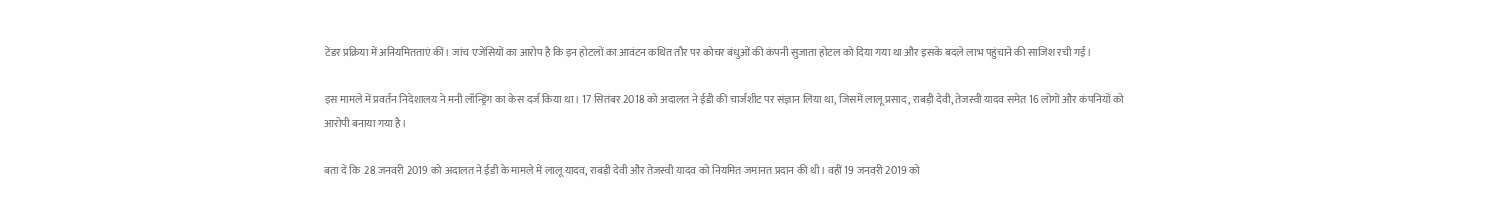टेंडर प्रक्रिया में अनियमितताएं कीं। जांच एजेंसियों का आरोप है कि इन होटलों का आवंटन कथित तौर पर कोचर बंधुओं की कंपनी सुजाता होटल को दिया गया था और इसके बदले लाभ पहुंचाने की साजिश रची गई।

इस मामले में प्रवर्तन निदेशालय ने मनी लॉन्ड्रिंग का केस दर्ज किया था। 17 सितंबर 2018 को अदालत ने ईडी की चार्जशीट पर संज्ञान लिया था, जिसमें लालू प्रसाद, राबड़ी देवी, तेजस्वी यादव समेत 16 लोगों और कंपनियों को आरोपी बनाया गया है।

बता दें कि  28 जनवरी 2019 को अदालत ने ईडी के मामले में लालू यादव, राबड़ी देवी और तेजस्वी यादव को नियमित जमानत प्रदान की थी। वहीं 19 जनवरी 2019 को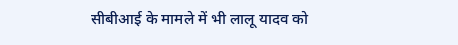सीबीआई के मामले में भी लालू यादव को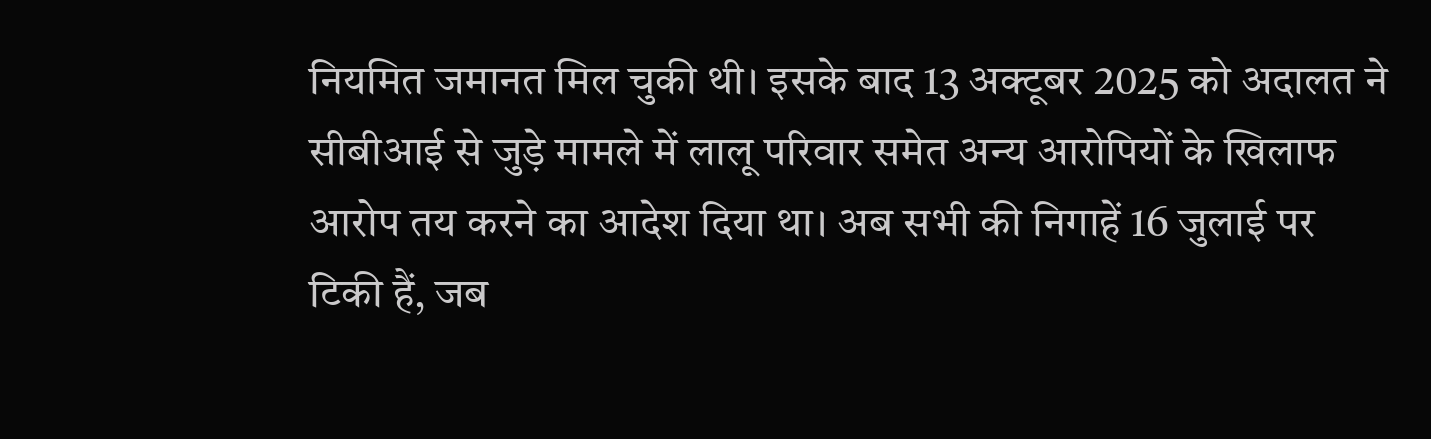नियमित जमानत मिल चुकी थी। इसके बाद 13 अक्टूबर 2025 को अदालत ने सीबीआई से जुड़े मामले में लालू परिवार समेत अन्य आरोपियों के खिलाफ आरोप तय करने का आदेश दिया था। अब सभी की निगाहें 16 जुलाई पर टिकी हैं, जब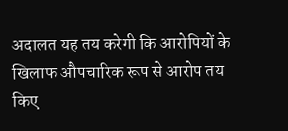अदालत यह तय करेगी कि आरोपियों के खिलाफ औपचारिक रूप से आरोप तय किए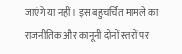जाएंगे या नहीं। इस बहुचर्चित मामले का राजनीतिक और कानूनी दोनों स्तरों पर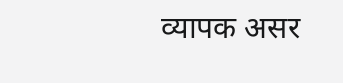व्यापक असर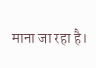माना जा रहा है।